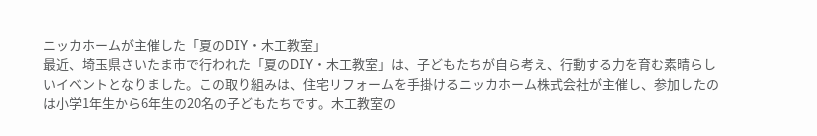ニッカホームが主催した「夏のDIY・木工教室」
最近、埼玉県さいたま市で行われた「夏のDIY・木工教室」は、子どもたちが自ら考え、行動する力を育む素晴らしいイベントとなりました。この取り組みは、住宅リフォームを手掛けるニッカホーム株式会社が主催し、参加したのは小学1年生から6年生の20名の子どもたちです。木工教室の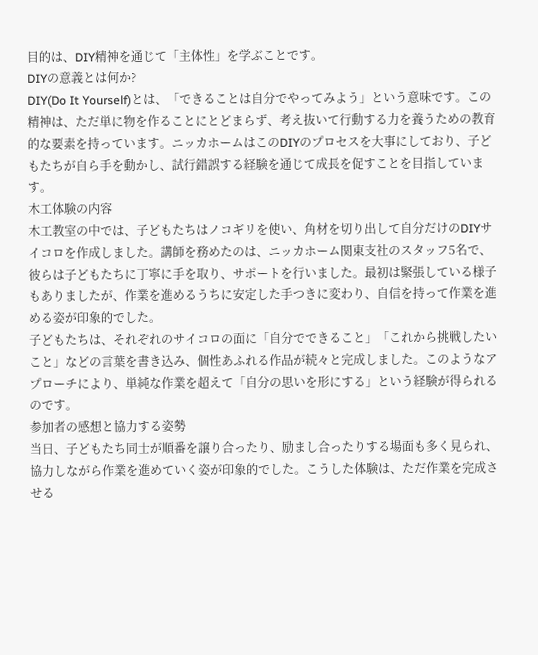目的は、DIY精神を通じて「主体性」を学ぶことです。
DIYの意義とは何か?
DIY(Do It Yourself)とは、「できることは自分でやってみよう」という意味です。この精神は、ただ単に物を作ることにとどまらず、考え抜いて行動する力を養うための教育的な要素を持っています。ニッカホームはこのDIYのプロセスを大事にしており、子どもたちが自ら手を動かし、試行錯誤する経験を通じて成長を促すことを目指しています。
木工体験の内容
木工教室の中では、子どもたちはノコギリを使い、角材を切り出して自分だけのDIYサイコロを作成しました。講師を務めたのは、ニッカホーム関東支社のスタッフ5名で、彼らは子どもたちに丁寧に手を取り、サポートを行いました。最初は緊張している様子もありましたが、作業を進めるうちに安定した手つきに変わり、自信を持って作業を進める姿が印象的でした。
子どもたちは、それぞれのサイコロの面に「自分でできること」「これから挑戦したいこと」などの言葉を書き込み、個性あふれる作品が続々と完成しました。このようなアプローチにより、単純な作業を超えて「自分の思いを形にする」という経験が得られるのです。
参加者の感想と協力する姿勢
当日、子どもたち同士が順番を譲り合ったり、励まし合ったりする場面も多く見られ、協力しながら作業を進めていく姿が印象的でした。こうした体験は、ただ作業を完成させる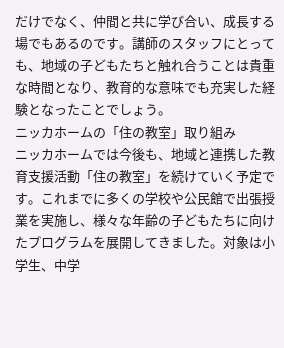だけでなく、仲間と共に学び合い、成長する場でもあるのです。講師のスタッフにとっても、地域の子どもたちと触れ合うことは貴重な時間となり、教育的な意味でも充実した経験となったことでしょう。
ニッカホームの「住の教室」取り組み
ニッカホームでは今後も、地域と連携した教育支援活動「住の教室」を続けていく予定です。これまでに多くの学校や公民館で出張授業を実施し、様々な年齢の子どもたちに向けたプログラムを展開してきました。対象は小学生、中学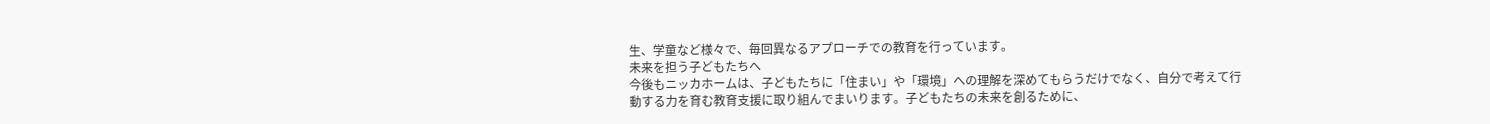生、学童など様々で、毎回異なるアプローチでの教育を行っています。
未来を担う子どもたちへ
今後もニッカホームは、子どもたちに「住まい」や「環境」への理解を深めてもらうだけでなく、自分で考えて行動する力を育む教育支援に取り組んでまいります。子どもたちの未来を創るために、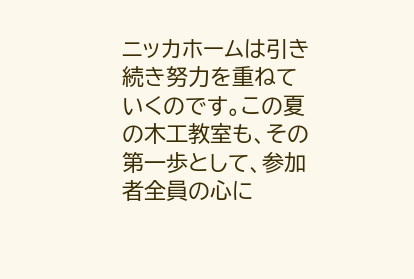ニッカホームは引き続き努力を重ねていくのです。この夏の木工教室も、その第一歩として、参加者全員の心に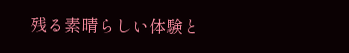残る素晴らしい体験と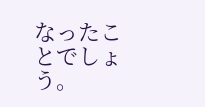なったことでしょう。